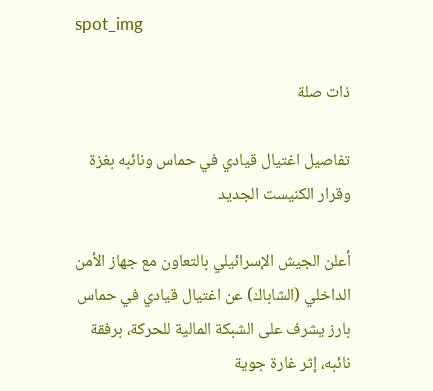spot_img

ذات صلة

تفاصيل اغتيال قيادي في حماس ونائبه بغزة وقرار الكنيست الجديد

أعلن الجيش الإسرائيلي بالتعاون مع جهاز الأمن الداخلي (الشاباك) عن اغتيال قيادي في حماس بارز يشرف على الشبكة المالية للحركة، برفقة نائبه، إثر غارة جوية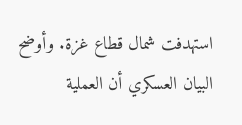استهدفت شمال قطاع غزة. وأوضح البيان العسكري أن العملية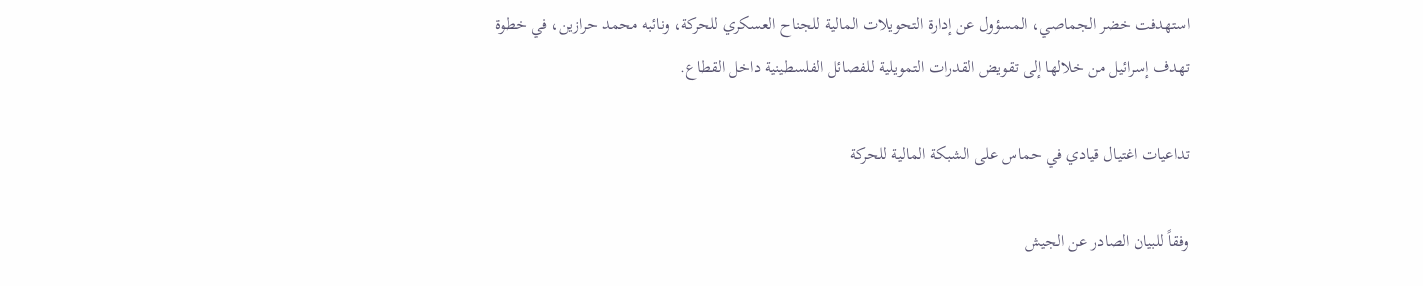استهدفت خضر الجماصي، المسؤول عن إدارة التحويلات المالية للجناح العسكري للحركة، ونائبه محمد حرازين، في خطوة تهدف إسرائيل من خلالها إلى تقويض القدرات التمويلية للفصائل الفلسطينية داخل القطاع.

تداعيات اغتيال قيادي في حماس على الشبكة المالية للحركة

وفقاً للبيان الصادر عن الجيش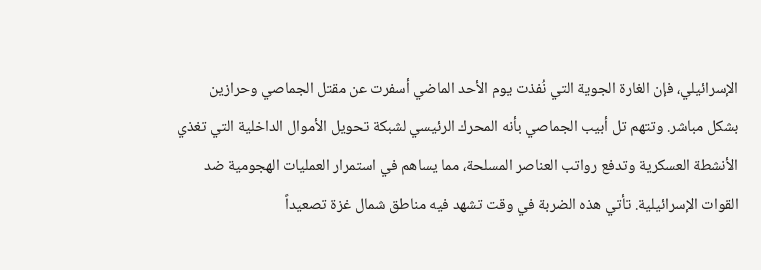الإسرائيلي، فإن الغارة الجوية التي نُفذت يوم الأحد الماضي أسفرت عن مقتل الجماصي وحرازين بشكل مباشر. وتتهم تل أبيب الجماصي بأنه المحرك الرئيسي لشبكة تحويل الأموال الداخلية التي تغذي الأنشطة العسكرية وتدفع رواتب العناصر المسلحة، مما يساهم في استمرار العمليات الهجومية ضد القوات الإسرائيلية. تأتي هذه الضربة في وقت تشهد فيه مناطق شمال غزة تصعيداً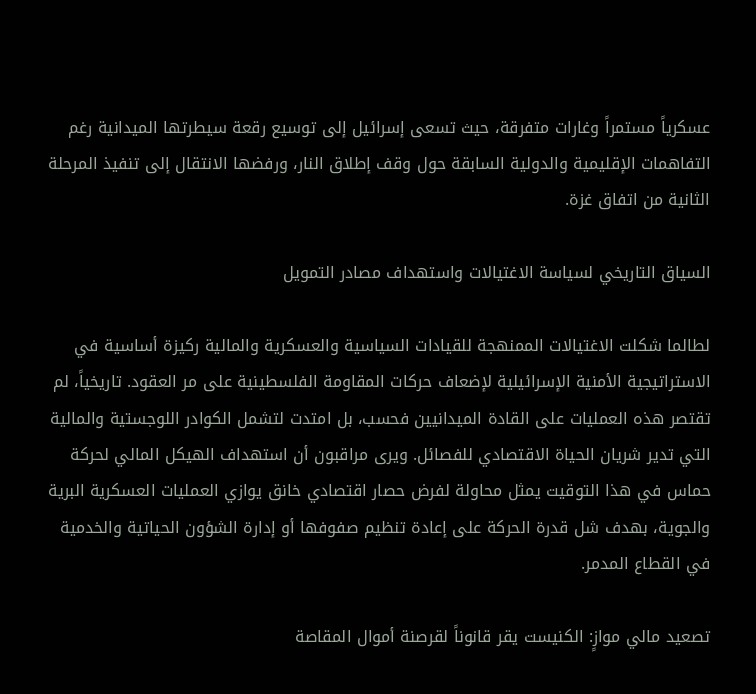عسكرياً مستمراً وغارات متفرقة، حيث تسعى إسرائيل إلى توسيع رقعة سيطرتها الميدانية رغم التفاهمات الإقليمية والدولية السابقة حول وقف إطلاق النار، ورفضها الانتقال إلى تنفيذ المرحلة الثانية من اتفاق غزة.

السياق التاريخي لسياسة الاغتيالات واستهداف مصادر التمويل

لطالما شكلت الاغتيالات الممنهجة للقيادات السياسية والعسكرية والمالية ركيزة أساسية في الاستراتيجية الأمنية الإسرائيلية لإضعاف حركات المقاومة الفلسطينية على مر العقود. تاريخياً، لم تقتصر هذه العمليات على القادة الميدانيين فحسب، بل امتدت لتشمل الكوادر اللوجستية والمالية التي تدير شريان الحياة الاقتصادي للفصائل. ويرى مراقبون أن استهداف الهيكل المالي لحركة حماس في هذا التوقيت يمثل محاولة لفرض حصار اقتصادي خانق يوازي العمليات العسكرية البرية والجوية، بهدف شل قدرة الحركة على إعادة تنظيم صفوفها أو إدارة الشؤون الحياتية والخدمية في القطاع المدمر.

تصعيد مالي موازٍ: الكنيست يقر قانوناً لقرصنة أموال المقاصة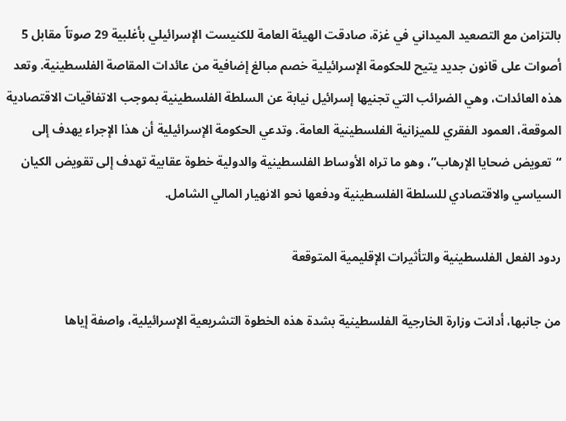بالتزامن مع التصعيد الميداني في غزة، صادقت الهيئة العامة للكنيست الإسرائيلي بأغلبية 29 صوتاً مقابل 5 أصوات على قانون جديد يتيح للحكومة الإسرائيلية خصم مبالغ إضافية من عائدات المقاصة الفلسطينية. وتعد هذه العائدات، وهي الضرائب التي تجنيها إسرائيل نيابة عن السلطة الفلسطينية بموجب الاتفاقيات الاقتصادية الموقعة، العمود الفقري للميزانية الفلسطينية العامة. وتدعي الحكومة الإسرائيلية أن هذا الإجراء يهدف إلى “تعويض ضحايا الإرهاب”، وهو ما تراه الأوساط الفلسطينية والدولية خطوة عقابية تهدف إلى تقويض الكيان السياسي والاقتصادي للسلطة الفلسطينية ودفعها نحو الانهيار المالي الشامل.

ردود الفعل الفلسطينية والتأثيرات الإقليمية المتوقعة

من جانبها، أدانت وزارة الخارجية الفلسطينية بشدة هذه الخطوة التشريعية الإسرائيلية، واصفة إياها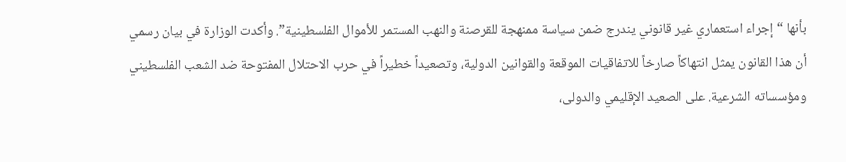بأنها “إجراء استعماري غير قانوني يندرج ضمن سياسة ممنهجة للقرصنة والنهب المستمر للأموال الفلسطينية”. وأكدت الوزارة في بيان رسمي أن هذا القانون يمثل انتهاكاً صارخاً للاتفاقيات الموقعة والقوانين الدولية، وتصعيداً خطيراً في حرب الاحتلال المفتوحة ضد الشعب الفلسطيني ومؤسساته الشرعية. على الصعيد الإقليمي والدولى،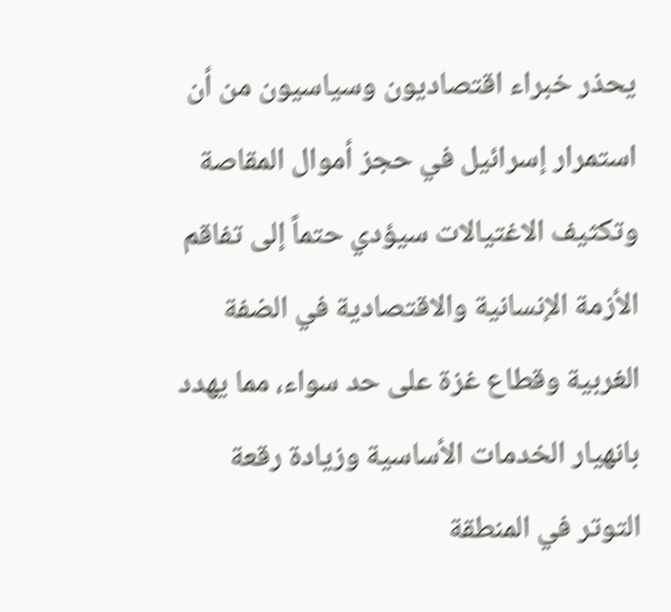يحذر خبراء اقتصاديون وسياسيون من أن استمرار إسرائيل في حجز أموال المقاصة وتكثيف الاغتيالات سيؤدي حتماً إلى تفاقم الأزمة الإنسانية والاقتصادية في الضفة الغربية وقطاع غزة على حد سواء، مما يهدد بانهيار الخدمات الأساسية وزيادة رقعة التوتر في المنطقة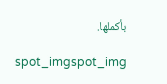بأكملها.

spot_imgspot_img